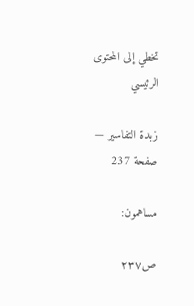تخطي إلى المحتوى الرئيسي

زبدة التفاسير — صفحة 237

مساهمون:

ص٢٣٧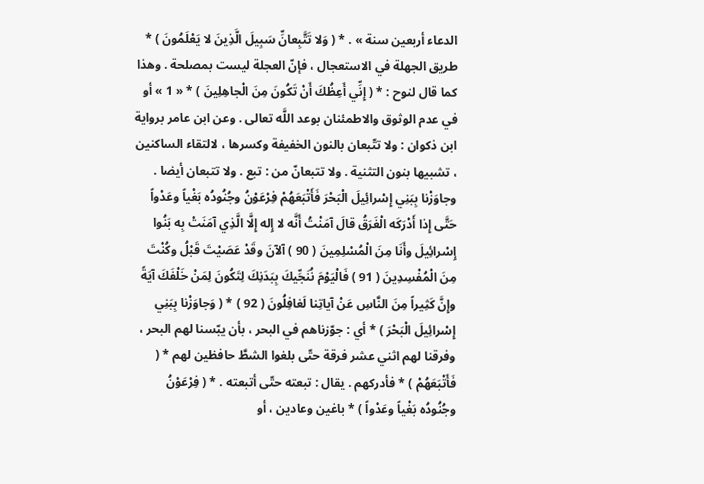الدعاء أربعين سنة » . * ( وَلا تَتَّبِعانِّ سَبِيلَ الَّذِينَ لا يَعْلَمُونَ ) * طريق الجهلة في الاستعجال ، فإنّ العجلة ليست بمصلحة . وهذا كما قال لنوح : * ( إِنِّي أَعِظُكَ أَنْ تَكُونَ مِنَ الْجاهِلِينَ ) * « 1 » أو في عدم الوثوق والاطمئنان بوعد اللَّه تعالى . وعن ابن عامر برواية ابن ذكوان : ولا تتّبعان بالنون الخفيفة وكسرها ، لالتقاء الساكنين ، تشبيها بنون التثنية . ولا تتبعانّ من : تبع . ولا تتبعان أيضا .
وجاوَزْنا بِبَنِي إِسْرائِيلَ الْبَحْرَ فَأَتْبَعَهُمْ فِرْعَوْنُ وجُنُودُه بَغْياً وعَدْواً حَتَّى إِذا أَدْرَكَه الْغَرَقُ قالَ آمَنْتُ أَنَّه لا إِله إِلَّا الَّذِي آمَنَتْ بِه بَنُوا إِسْرائِيلَ وأَنَا مِنَ الْمُسْلِمِينَ ( 90 ) آلآنَ وقَدْ عَصَيْتَ قَبْلُ وكُنْتَ مِنَ الْمُفْسِدِينَ ( 91 ) فَالْيَوْمَ نُنَجِّيكَ بِبَدَنِكَ لِتَكُونَ لِمَنْ خَلْفَكَ آيَةً وإِنَّ كَثِيراً مِنَ النَّاسِ عَنْ آياتِنا لَغافِلُونَ ( 92 ) * ( وَجاوَزْنا بِبَنِي إِسْرائِيلَ الْبَحْرَ ) * أي : جوّزناهم في البحر ، بأن يبّسنا لهم البحر ، وفرقنا لهم اثني عشر فرقة حتّى بلغوا الشطَّ حافظين لهم * ( فَأَتْبَعَهُمْ ) * فأدركهم . يقال : تبعته حتّى أتبعته . * ( فِرْعَوْنُ وجُنُودُه بَغْياً وعَدْواً ) * باغين وعادين ، أو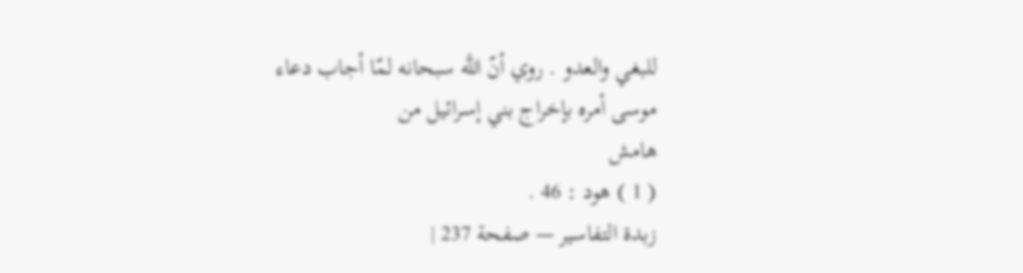للبغي والعدو . روي أنّ اللَّه سبحانه لمّا أجاب دعاء موسى أمره بإخراج بني إسرائيل من
هامش
( 1 ) هود : 46 .
زبدة التفاسير — صفحة 237 |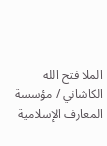الملا فتح الله الكاشاني / مؤسسة المعارف الإسلامية